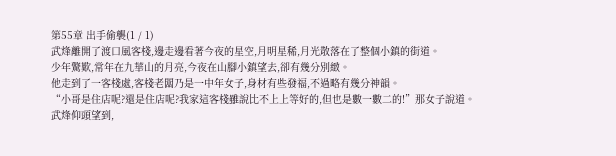第55章 出手偷襲(1 / 1)
武烽離開了渡口風客棧,邊走邊看著今夜的星空,月明星稀,月光散落在了整個小鎮的街道。
少年驚歎,常年在九華山的月亮,今夜在山腳小鎮望去,卻有幾分別緻。
他走到了一客棧處,客棧老闆乃是一中年女子,身材有些發福,不過略有幾分神韻。
“小哥是住店呢?還是住店呢?我家這客棧雖說比不上上等好的,但也是數一數二的!”那女子說道。
武烽仰頭望到,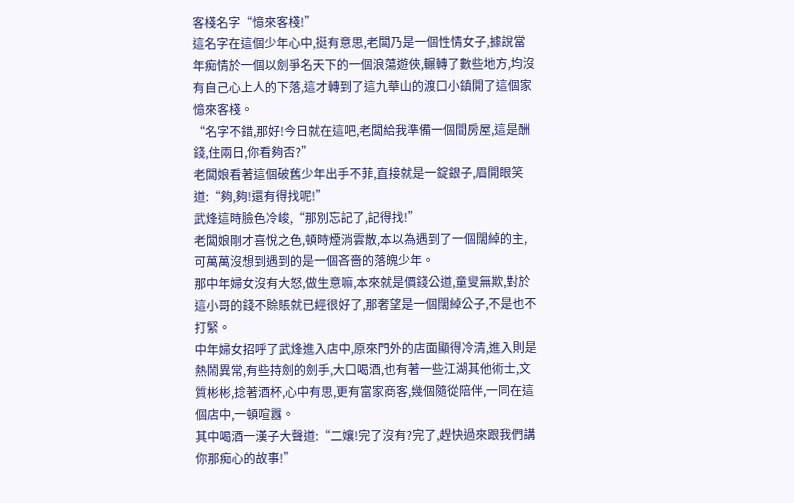客棧名字“憶來客棧!”
這名字在這個少年心中,挺有意思,老闆乃是一個性情女子,據說當年痴情於一個以劍爭名天下的一個浪蕩遊俠,輾轉了數些地方,均沒有自己心上人的下落,這才轉到了這九華山的渡口小鎮開了這個家憶來客棧。
“名字不錯,那好!今日就在這吧,老闆給我準備一個間房屋,這是酬錢,住兩日,你看夠否?”
老闆娘看著這個破舊少年出手不菲,直接就是一錠銀子,眉開眼笑道:“夠,夠!還有得找呢!”
武烽這時臉色冷峻,“那別忘記了,記得找!”
老闆娘剛才喜悅之色,頓時煙消雲散,本以為遇到了一個闊綽的主,可萬萬沒想到遇到的是一個吝嗇的落魄少年。
那中年婦女沒有大怒,做生意嘛,本來就是價錢公道,童叟無欺,對於這小哥的錢不賒賬就已經很好了,那奢望是一個闊綽公子,不是也不打緊。
中年婦女招呼了武烽進入店中,原來門外的店面顯得冷清,進入則是熱鬧異常,有些持劍的劍手,大口喝酒,也有著一些江湖其他術士,文質彬彬,捻著酒杯,心中有思,更有富家商客,幾個隨從陪伴,一同在這個店中,一頓喧囂。
其中喝酒一漢子大聲道:“二孃!完了沒有?完了,趕快過來跟我們講你那痴心的故事!”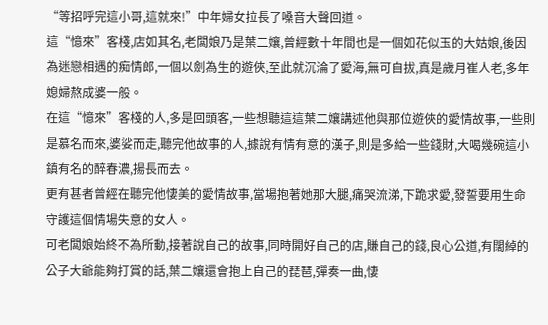“等招呼完這小哥,這就來!”中年婦女拉長了嗓音大聲回道。
這“憶來”客棧,店如其名,老闆娘乃是葉二孃,曾經數十年間也是一個如花似玉的大姑娘,後因為迷戀相遇的痴情郎,一個以劍為生的遊俠,至此就沉淪了愛海,無可自拔,真是歲月崔人老,多年媳婦熬成婆一般。
在這“憶來”客棧的人,多是回頭客,一些想聽這這葉二孃講述他與那位遊俠的愛情故事,一些則是慕名而來,婆娑而走,聽完他故事的人,據說有情有意的漢子,則是多給一些錢財,大喝幾碗這小鎮有名的醉春濃,揚長而去。
更有甚者曾經在聽完他悽美的愛情故事,當場抱著她那大腿,痛哭流涕,下跪求愛,發誓要用生命守護這個情場失意的女人。
可老闆娘始終不為所動,接著說自己的故事,同時開好自己的店,賺自己的錢,良心公道,有闊綽的公子大爺能夠打賞的話,葉二孃還會抱上自己的琵琶,彈奏一曲,悽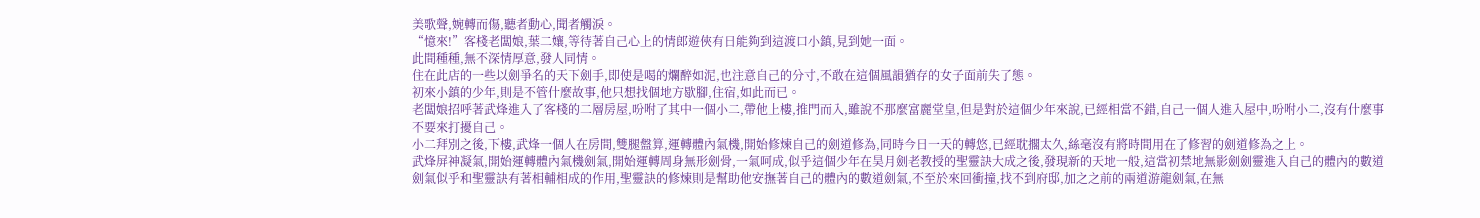美歌聲,婉轉而傷,聽者動心,聞者觸淚。
“憶來!”客棧老闆娘,葉二孃,等待著自己心上的情郎遊俠有日能夠到這渡口小鎮,見到她一面。
此間種種,無不深情厚意,發人同情。
住在此店的一些以劍爭名的天下劍手,即使是喝的爛醉如泥,也注意自己的分寸,不敢在這個風韻猶存的女子面前失了態。
初來小鎮的少年,則是不管什麼故事,他只想找個地方歇腳,住宿,如此而已。
老闆娘招呼著武烽進入了客棧的二層房屋,吩咐了其中一個小二,帶他上樓,推門而入,雖說不那麼富麗堂皇,但是對於這個少年來說,已經相當不錯,自己一個人進入屋中,吩咐小二,沒有什麼事不要來打擾自己。
小二拜別之後,下樓,武烽一個人在房間,雙腿盤算,運轉體內氣機,開始修煉自己的劍道修為,同時今日一天的轉悠,已經耽擱太久,絲毫沒有將時間用在了修習的劍道修為之上。
武烽屏神凝氣,開始運轉體內氣機劍氣,開始運轉周身無形劍骨,一氣呵成,似乎這個少年在昊月劍老教授的聖靈訣大成之後,發現新的天地一般,這當初禁地無影劍劍靈進入自己的體內的數道劍氣似乎和聖靈訣有著相輔相成的作用,聖靈訣的修煉則是幫助他安撫著自己的體內的數道劍氣,不至於來回衝撞,找不到府邸,加之之前的兩道游龍劍氣,在無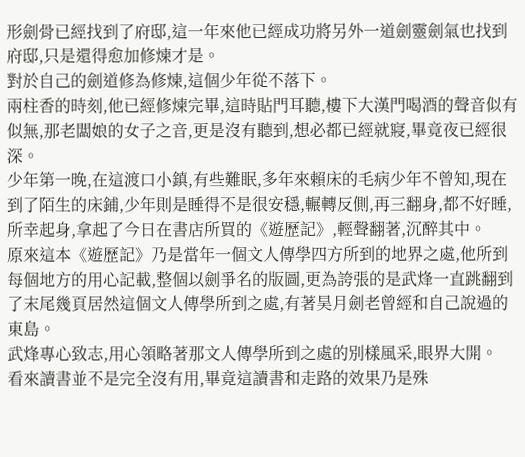形劍骨已經找到了府邸,這一年來他已經成功將另外一道劍靈劍氣也找到府邸,只是還得愈加修煉才是。
對於自己的劍道修為修煉,這個少年從不落下。
兩柱香的時刻,他已經修煉完畢,這時貼門耳聽,樓下大漢門喝酒的聲音似有似無,那老闆娘的女子之音,更是沒有聽到,想必都已經就寢,畢竟夜已經很深。
少年第一晚,在這渡口小鎮,有些難眠,多年來賴床的毛病少年不曾知,現在到了陌生的床鋪,少年則是睡得不是很安穩,輾轉反側,再三翻身,都不好睡,所幸起身,拿起了今日在書店所買的《遊歷記》,輕聲翻著,沉醉其中。
原來這本《遊歷記》乃是當年一個文人傳學四方所到的地界之處,他所到每個地方的用心記載,整個以劍爭名的版圖,更為誇張的是武烽一直跳翻到了末尾幾頁居然這個文人傳學所到之處,有著昊月劍老曾經和自己說過的東島。
武烽專心致志,用心領略著那文人傳學所到之處的別樣風采,眼界大開。
看來讀書並不是完全沒有用,畢竟這讀書和走路的效果乃是殊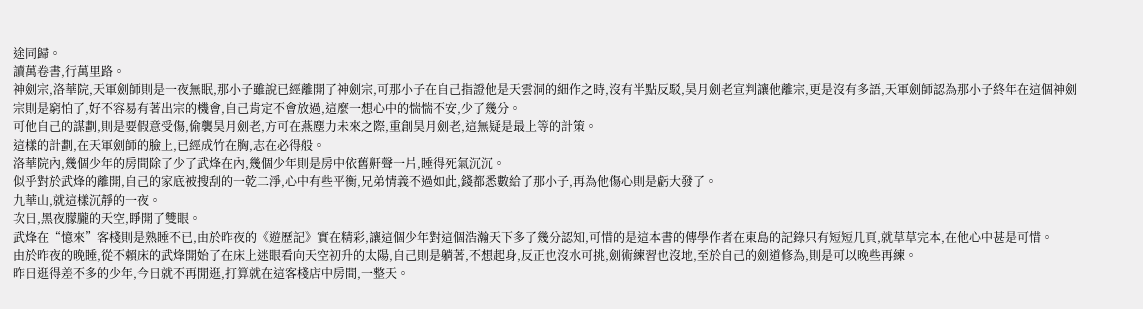途同歸。
讀萬卷書,行萬里路。
神劍宗,洛華院,天軍劍師則是一夜無眠,那小子雖說已經離開了神劍宗,可那小子在自己指證他是天雲洞的細作之時,沒有半點反駁,昊月劍老宣判讓他離宗,更是沒有多語,天軍劍師認為那小子終年在這個神劍宗則是窮怕了,好不容易有著出宗的機會,自己肯定不會放過,這麼一想心中的惴惴不安,少了幾分。
可他自己的謀劃,則是要假意受傷,偷襲昊月劍老,方可在燕塵力未來之際,重創昊月劍老,這無疑是最上等的計策。
這樣的計劃,在天軍劍師的臉上,已經成竹在胸,志在必得般。
洛華院內,幾個少年的房間除了少了武烽在內,幾個少年則是房中依舊鼾聲一片,睡得死氣沉沉。
似乎對於武烽的離開,自己的家底被搜刮的一乾二淨,心中有些平衡,兄弟情義不過如此,錢都悉數給了那小子,再為他傷心則是虧大發了。
九華山,就這樣沉靜的一夜。
次日,黑夜朦朧的天空,睜開了雙眼。
武烽在“憶來”客棧則是熟睡不已,由於昨夜的《遊歷記》實在精彩,讓這個少年對這個浩瀚天下多了幾分認知,可惜的是這本書的傳學作者在東島的記錄只有短短几頁,就草草完本,在他心中甚是可惜。
由於昨夜的晚睡,從不賴床的武烽開始了在床上迷眼看向天空初升的太陽,自己則是躺著,不想起身,反正也沒水可挑,劍術練習也沒地,至於自己的劍道修為,則是可以晚些再練。
昨日逛得差不多的少年,今日就不再閒逛,打算就在這客棧店中房間,一整天。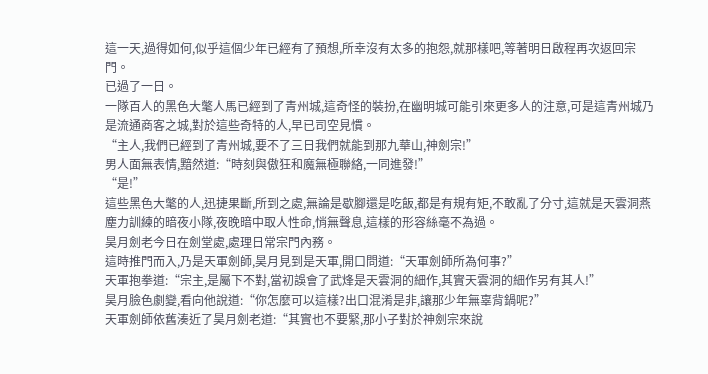這一天,過得如何,似乎這個少年已經有了預想,所幸沒有太多的抱怨,就那樣吧,等著明日啟程再次返回宗門。
已過了一日。
一隊百人的黑色大氅人馬已經到了青州城,這奇怪的裝扮,在幽明城可能引來更多人的注意,可是這青州城乃是流通商客之城,對於這些奇特的人,早已司空見慣。
“主人,我們已經到了青州城,要不了三日我們就能到那九華山,神劍宗!”
男人面無表情,黯然道:“時刻與傲狂和魔無極聯絡,一同進發!”
“是!”
這些黑色大氅的人,迅捷果斷,所到之處,無論是歇腳還是吃飯,都是有規有矩,不敢亂了分寸,這就是天雲洞燕塵力訓練的暗夜小隊,夜晚暗中取人性命,悄無聲息,這樣的形容絲毫不為過。
昊月劍老今日在劍堂處,處理日常宗門內務。
這時推門而入,乃是天軍劍師,昊月見到是天軍,開口問道:“天軍劍師所為何事?”
天軍抱拳道:“宗主,是屬下不對,當初誤會了武烽是天雲洞的細作,其實天雲洞的細作另有其人!”
昊月臉色劇變,看向他說道:“你怎麼可以這樣?出口混淆是非,讓那少年無辜背鍋呢?”
天軍劍師依舊湊近了昊月劍老道:“其實也不要緊,那小子對於神劍宗來說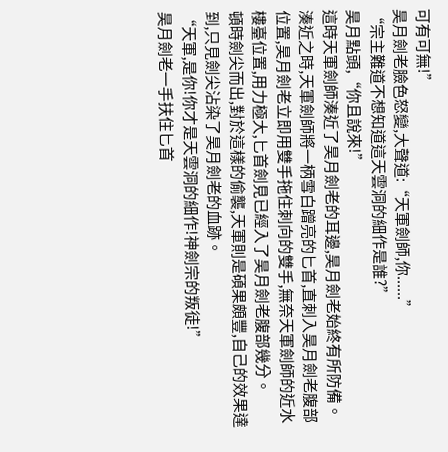可有可無!”
昊月劍老臉色怒變,大聲道:“天軍劍師,你......”
“宗主難道不想知道這天雲洞的細作是誰?”
昊月點頭,“你且說來!”
這時天軍劍師湊近了昊月劍老的耳邊,昊月劍老始終有所防備。
湊近之時,天軍劍師將一柄雪白蹭亮的匕首,直刺入昊月劍老腹部位置,昊月劍老立即用雙手拖住刺向的雙手,無奈天軍劍師的近水樓臺位置,用力極大,匕首劍見已經入了昊月劍老腹部幾分。
頓時劍尖而出,對於這樣的偷襲,天軍則是碩果頗豐,自己的效果達到,只見劍尖沾染了昊月劍老的血跡。
“天軍,是你!你才是天雲洞的細作!神劍宗的叛徒!”
昊月劍老一手扶住匕首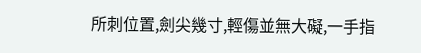所刺位置,劍尖幾寸,輕傷並無大礙,一手指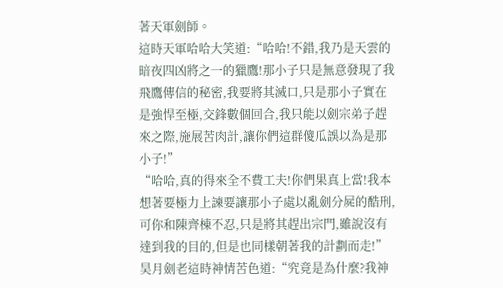著天軍劍師。
這時天軍哈哈大笑道:“哈哈!不錯,我乃是天雲的暗夜四凶將之一的獵鷹!那小子只是無意發現了我飛鷹傳信的秘密,我要將其滅口,只是那小子實在是強悍至極,交鋒數個回合,我只能以劍宗弟子趕來之際,施展苦肉計,讓你們這群傻瓜誤以為是那小子!”
“哈哈,真的得來全不費工夫!你們果真上當!我本想著要極力上諫要讓那小子處以亂劍分屍的酷刑,可你和陳齊棟不忍,只是將其趕出宗門,雖說沒有達到我的目的,但是也同樣朝著我的計劃而走!”
昊月劍老這時神情苦色道:“究竟是為什麼?我神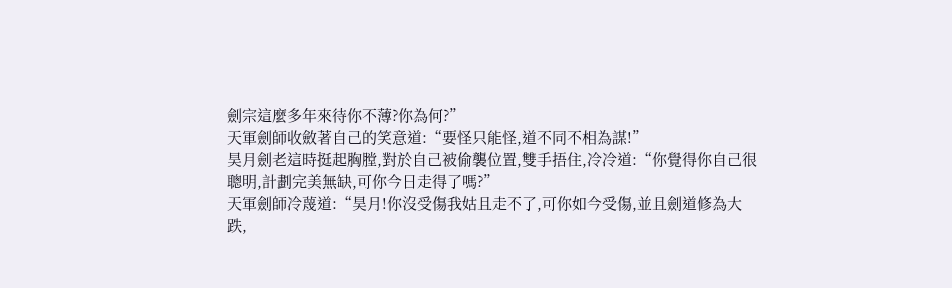劍宗這麼多年來待你不薄?你為何?”
天軍劍師收斂著自己的笑意道:“要怪只能怪,道不同不相為謀!”
昊月劍老這時挺起胸膛,對於自己被偷襲位置,雙手捂住,冷冷道:“你覺得你自己很聰明,計劃完美無缺,可你今日走得了嗎?”
天軍劍師冷蔑道:“昊月!你沒受傷我姑且走不了,可你如今受傷,並且劍道修為大跌,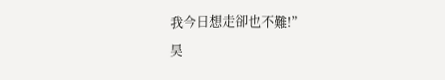我今日想走卻也不難!”
昊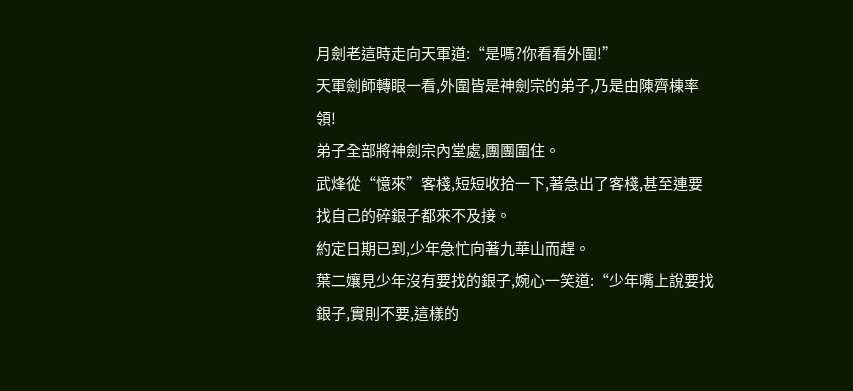月劍老這時走向天軍道:“是嗎?你看看外圍!”
天軍劍師轉眼一看,外圍皆是神劍宗的弟子,乃是由陳齊棟率領!
弟子全部將神劍宗內堂處,團團圍住。
武烽從“憶來”客棧,短短收拾一下,著急出了客棧,甚至連要找自己的碎銀子都來不及接。
約定日期已到,少年急忙向著九華山而趕。
葉二孃見少年沒有要找的銀子,婉心一笑道:“少年嘴上說要找銀子,實則不要,這樣的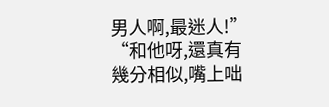男人啊,最迷人!”
“和他呀,還真有幾分相似,嘴上咄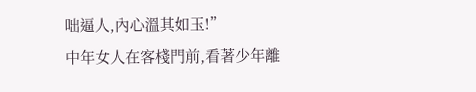咄逼人,內心溫其如玉!”
中年女人在客棧門前,看著少年離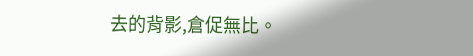去的背影,倉促無比。